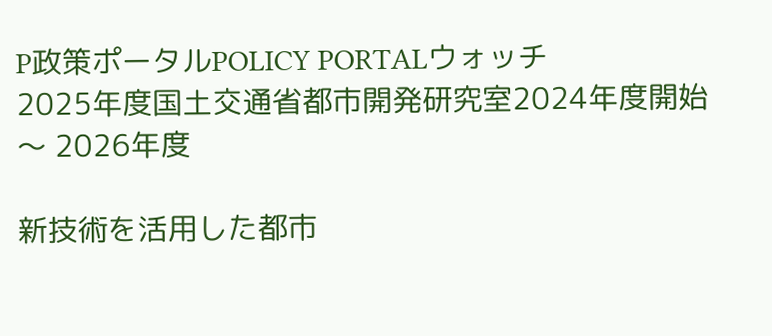P政策ポータルPOLICY PORTALウォッチ
2025年度国土交通省都市開発研究室2024年度開始 〜 2026年度

新技術を活用した都市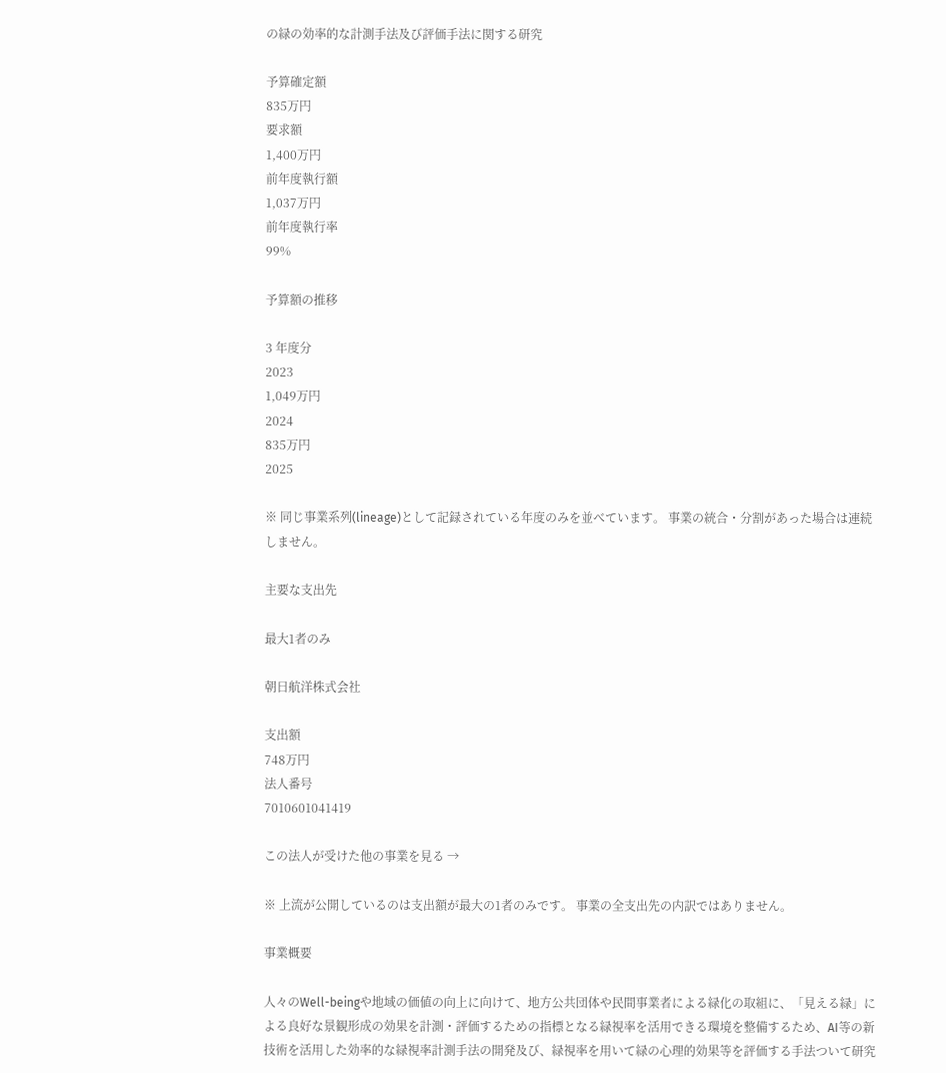の緑の効率的な計測手法及び評価手法に関する研究

予算確定額
835万円
要求額
1,400万円
前年度執行額
1,037万円
前年度執行率
99%

予算額の推移

3 年度分
2023
1,049万円
2024
835万円
2025

※ 同じ事業系列(lineage)として記録されている年度のみを並べています。 事業の統合・分割があった場合は連続しません。

主要な支出先

最大1者のみ

朝日航洋株式会社

支出額
748万円
法人番号
7010601041419

この法人が受けた他の事業を見る →

※ 上流が公開しているのは支出額が最大の1者のみです。 事業の全支出先の内訳ではありません。

事業概要

人々のWell-beingや地域の価値の向上に向けて、地方公共団体や民間事業者による緑化の取組に、「見える緑」による良好な景観形成の効果を計測・評価するための指標となる緑視率を活用できる環境を整備するため、AI等の新技術を活用した効率的な緑視率計測手法の開発及び、緑視率を用いて緑の心理的効果等を評価する手法ついて研究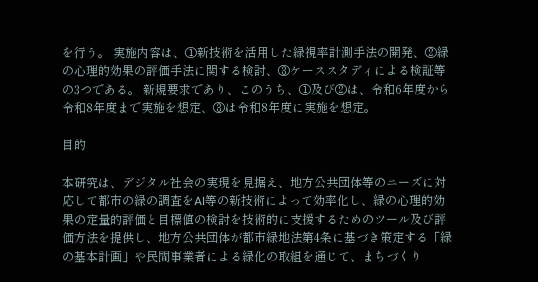を行う。 実施内容は、①新技術を活用した緑視率計測手法の開発、②緑の心理的効果の評価手法に関する検討、③ケーススタディによる検証等の3つである。 新規要求であり、このうち、①及び②は、令和6年度から令和8年度まで実施を想定、③は令和8年度に実施を想定。

目的

本研究は、デジタル社会の実現を見据え、地方公共団体等のニーズに対応して都市の緑の調査をAI等の新技術によって効率化し、緑の心理的効果の定量的評価と目標値の検討を技術的に支援するためのツール及び評価方法を提供し、地方公共団体が都市緑地法第4条に基づき策定する「緑の基本計画」や民間事業者による緑化の取組を通じて、まちづくり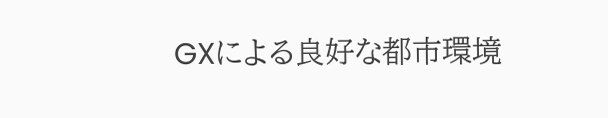GXによる良好な都市環境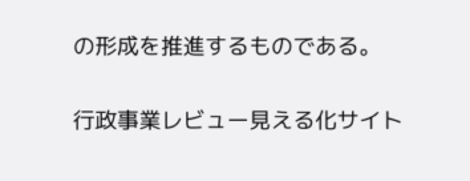の形成を推進するものである。

行政事業レビュー見える化サイト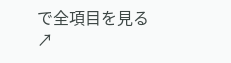で全項目を見る ↗